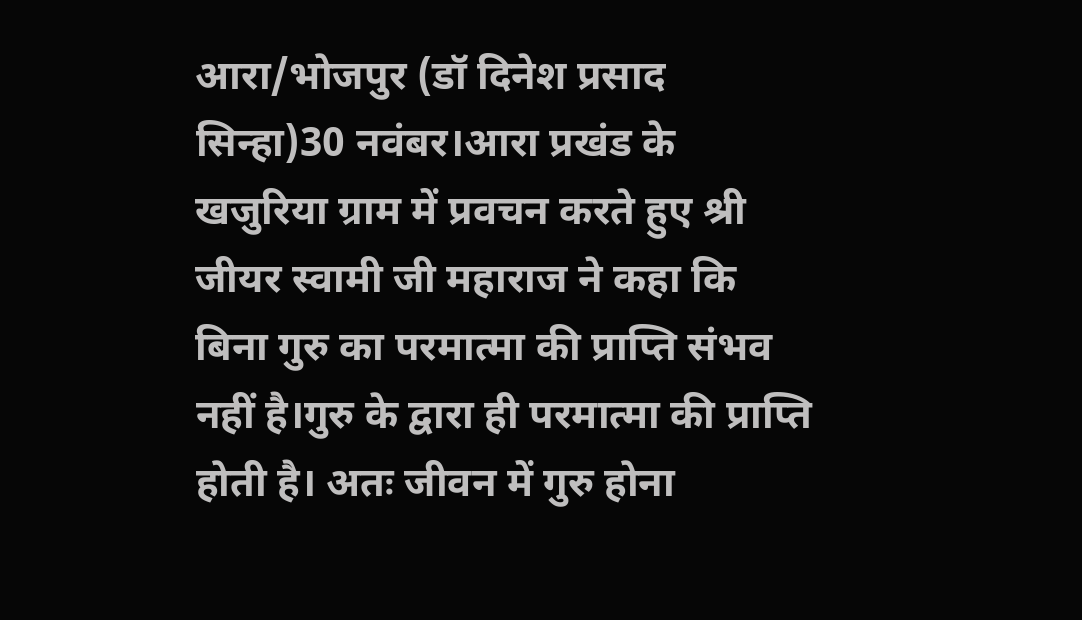आरा/भोजपुर (डॉ दिनेश प्रसाद सिन्हा)30 नवंबर।आरा प्रखंड के खजुरिया ग्राम में प्रवचन करते हुए श्री जीयर स्वामी जी महाराज ने कहा कि बिना गुरु का परमात्मा की प्राप्ति संभव नहीं है।गुरु के द्वारा ही परमात्मा की प्राप्ति होती है। अतः जीवन में गुरु होना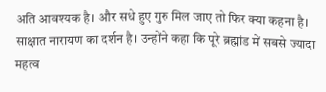अति आवश्यक है। और सधे हुए गुरु मिल जाए तो फिर क्या कहना है। साक्षात नारायण का दर्शन है। उन्होंने कहा कि पूरे ब्रह्मांड में सबसे ज्यादा महत्व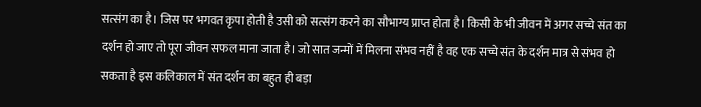सत्संग का है। जिस पर भगवत कृपा होती है उसी को सत्संग करने का सौभाग्य प्राप्त होता है। किसी के भी जीवन में अगर सच्चे संत का दर्शन हो जाए तो पूरा जीवन सफल माना जाता है। जो सात जन्मों में मिलना संभव नहीं है वह एक सच्चे संत के दर्शन मात्र से संभव हो सकता है इस कलिकाल में संत दर्शन का बहुत ही बड़ा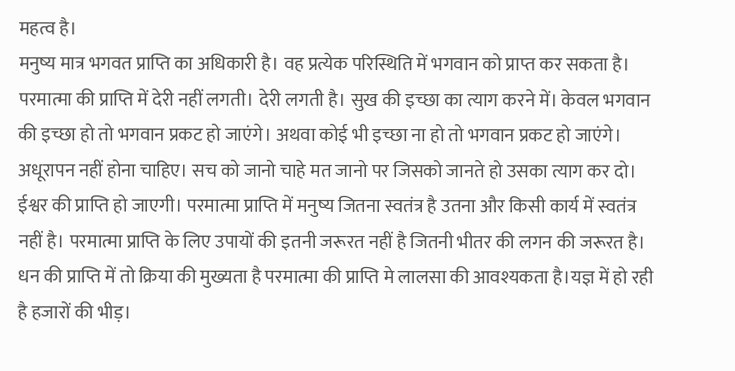महत्व है।
मनुष्य मात्र भगवत प्राप्ति का अधिकारी है। वह प्रत्येक परिस्थिति में भगवान को प्राप्त कर सकता है। परमात्मा की प्राप्ति में देरी नहीं लगती। देरी लगती है। सुख की इच्छा का त्याग करने में। केवल भगवान की इच्छा हो तो भगवान प्रकट हो जाएंगे। अथवा कोई भी इच्छा ना हो तो भगवान प्रकट हो जाएंगे। अधूरापन नहीं होना चाहिए। सच को जानो चाहे मत जानो पर जिसको जानते हो उसका त्याग कर दो। ईश्वर की प्राप्ति हो जाएगी। परमात्मा प्राप्ति में मनुष्य जितना स्वतंत्र है उतना और किसी कार्य में स्वतंत्र नहीं है। परमात्मा प्राप्ति के लिए उपायों की इतनी जरूरत नहीं है जितनी भीतर की लगन की जरूरत है। धन की प्राप्ति में तो क्रिया की मुख्यता है परमात्मा की प्राप्ति मे लालसा की आवश्यकता है।यज्ञ में हो रही है हजारों की भीड़।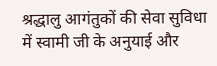श्रद्धालु आगंतुकों की सेवा सुविधा में स्वामी जी के अनुयाई और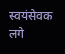स्वयंसेवक लगे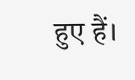हुए हैं।